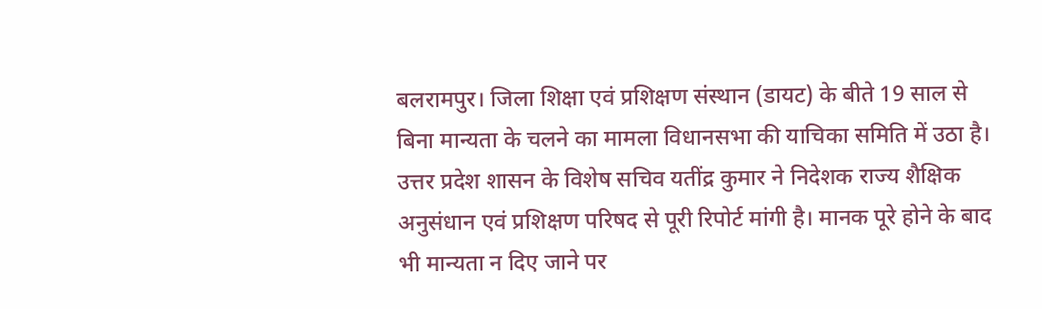बलरामपुर। जिला शिक्षा एवं प्रशिक्षण संस्थान (डायट) के बीते 19 साल से बिना मान्यता के चलने का मामला विधानसभा की याचिका समिति में उठा है। उत्तर प्रदेश शासन के विशेष सचिव यतींद्र कुमार ने निदेशक राज्य शैक्षिक अनुसंधान एवं प्रशिक्षण परिषद से पूरी रिपोर्ट मांगी है। मानक पूरे होने के बाद भी मान्यता न दिए जाने पर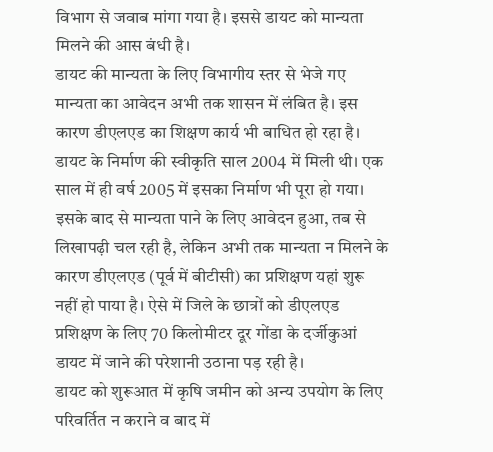विभाग से जवाब मांगा गया है। इससे डायट को मान्यता मिलने की आस बंधी है।
डायट की मान्यता के लिए विभागीय स्तर से भेजे गए मान्यता का आवेदन अभी तक शासन में लंबित है। इस कारण डीएलएड का शिक्षण कार्य भी बाधित हो रहा है। डायट के निर्माण की स्वीकृति साल 2004 में मिली थी। एक साल में ही वर्ष 2005 में इसका निर्माण भी पूरा हो गया। इसके बाद से मान्यता पाने के लिए आवेदन हुआ, तब से लिखापढ़ी चल रही है, लेकिन अभी तक मान्यता न मिलने के कारण डीएलएड (पूर्व में बीटीसी) का प्रशिक्षण यहां शुरू नहीं हो पाया है। ऐसे में जिले के छात्रों को डीएलएड प्रशिक्षण के लिए 70 किलोमीटर दूर गोंडा के दर्जीकुआं डायट में जाने की परेशानी उठाना पड़ रही है।
डायट को शुरूआत में कृषि जमीन को अन्य उपयोग के लिए परिवर्तित न कराने व बाद में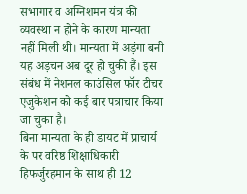सभागार व अग्निशमन यंत्र की व्यवस्था न होने के कारण मान्यता नहीं मिली थी। मान्यता में अड़ंगा बनी यह अड़चन अब दूर हो चुकी हैं। इस संबंध में नेशनल काउंसिल फॉर टीचर एजुकेशन को कई बार पत्राचार किया जा चुका है।
बिना मान्यता के ही डायट में प्राचार्य के पर वरिष्ठ शिक्षाधिकारी हिफर्जुरहमान के साथ ही 12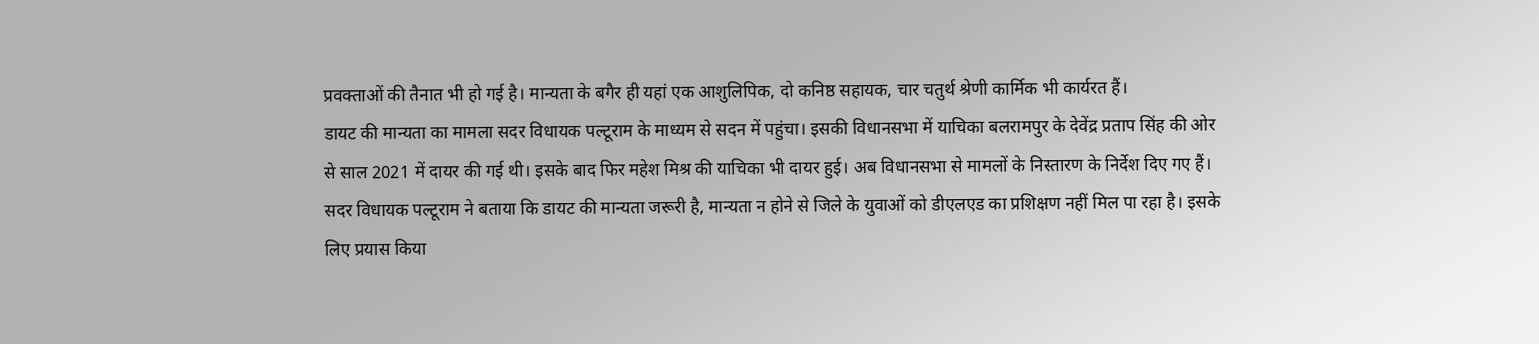प्रवक्ताओं की तैनात भी हो गई है। मान्यता के बगैर ही यहां एक आशुलिपिक, दो कनिष्ठ सहायक, चार चतुर्थ श्रेणी कार्मिक भी कार्यरत हैं।
डायट की मान्यता का मामला सदर विधायक पल्टूराम के माध्यम से सदन में पहुंचा। इसकी विधानसभा में याचिका बलरामपुर के देवेंद्र प्रताप सिंह की ओर से साल 2021 में दायर की गई थी। इसके बाद फिर महेश मिश्र की याचिका भी दायर हुई। अब विधानसभा से मामलों के निस्तारण के निर्देश दिए गए हैं।
सदर विधायक पल्टूराम ने बताया कि डायट की मान्यता जरूरी है, मान्यता न होने से जिले के युवाओं को डीएलएड का प्रशिक्षण नहीं मिल पा रहा है। इसके लिए प्रयास किया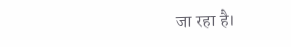जा रहा है।